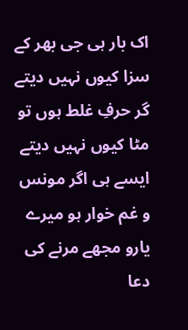اک بار ہی جی بھر کے سزا کیوں نہیں دیتے
گر حرفِ غلط ہوں تو مٹا کیوں نہیں دیتے
ایسے ہی اگر مونس و غم خوار ہو میرے
یارو مجھے مرنے کی دعا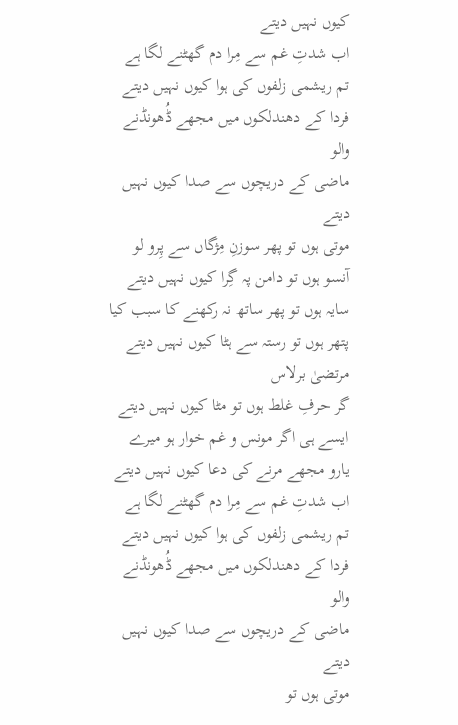کیوں نہیں دیتے
اب شدتِ غم سے مِرا دم گھٹنے لگا ہے
تم ریشمی زلفوں کی ہوا کیوں نہیں دیتے
فردا کے دھندلکوں میں مجھے ڈُھونڈنے والو
ماضی کے دریچوں سے صدا کیوں نہیں دیتے
موتی ہوں تو پھر سوزنِ مِژگاں سے پِرو لو
آنسو ہوں تو دامن پہ گِرا کیوں نہیں دیتے
سایہ ہوں تو پھر ساتھ نہ رکھنے کا سبب کیا
پتھر ہوں تو رستہ سے ہٹا کیوں نہیں دیتے
مرتضیٰ برلاس
گر حرفِ غلط ہوں تو مٹا کیوں نہیں دیتے
ایسے ہی اگر مونس و غم خوار ہو میرے
یارو مجھے مرنے کی دعا کیوں نہیں دیتے
اب شدتِ غم سے مِرا دم گھٹنے لگا ہے
تم ریشمی زلفوں کی ہوا کیوں نہیں دیتے
فردا کے دھندلکوں میں مجھے ڈُھونڈنے والو
ماضی کے دریچوں سے صدا کیوں نہیں دیتے
موتی ہوں تو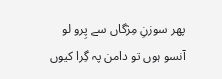پھر سوزنِ مِژگاں سے پِرو لو
آنسو ہوں تو دامن پہ گِرا کیوں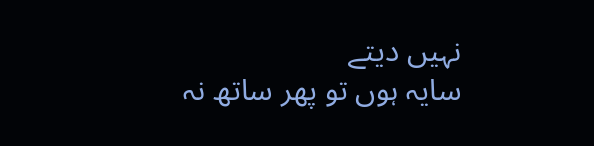نہیں دیتے
سایہ ہوں تو پھر ساتھ نہ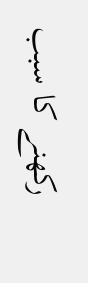رکھنے کا سبب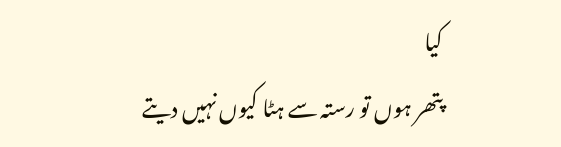کیا
پتھر ہوں تو رستہ سے ہٹا کیوں نہیں دیتے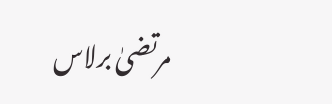مرتضیٰ برلاس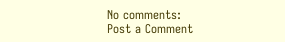No comments:
Post a Comment